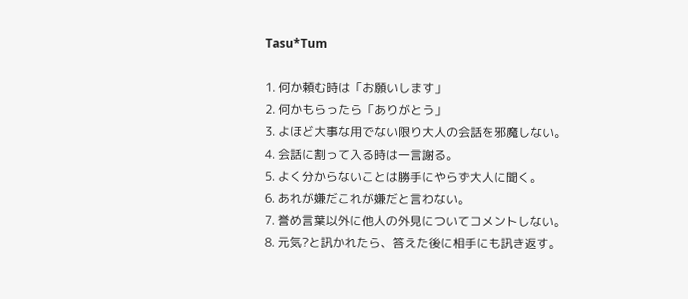Tasu*Tum

1. 何か頼む時は「お願いします」
2. 何かもらったら「ありがとう」
3. よほど大事な用でない限り大人の会話を邪魔しない。
4. 会話に割って入る時は一言謝る。
5. よく分からないことは勝手にやらず大人に聞く。
6. あれが嫌だこれが嫌だと言わない。
7. 誉め言葉以外に他人の外見についてコメントしない。
8. 元気?と訊かれたら、答えた後に相手にも訊き返す。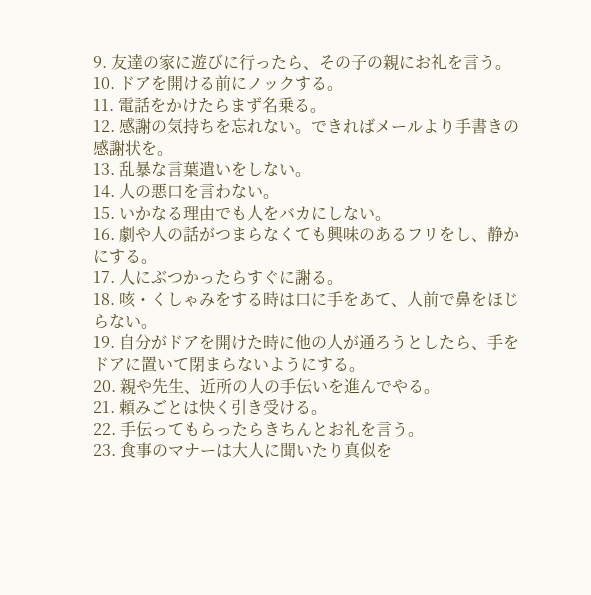9. 友達の家に遊びに行ったら、その子の親にお礼を言う。
10. ドアを開ける前にノックする。
11. 電話をかけたらまず名乗る。
12. 感謝の気持ちを忘れない。できればメールより手書きの感謝状を。
13. 乱暴な言葉遣いをしない。
14. 人の悪口を言わない。
15. いかなる理由でも人をバカにしない。
16. 劇や人の話がつまらなくても興味のあるフリをし、静かにする。
17. 人にぶつかったらすぐに謝る。
18. 咳・くしゃみをする時は口に手をあて、人前で鼻をほじらない。
19. 自分がドアを開けた時に他の人が通ろうとしたら、手をドアに置いて閉まらないようにする。
20. 親や先生、近所の人の手伝いを進んでやる。
21. 頼みごとは快く引き受ける。
22. 手伝ってもらったらきちんとお礼を言う。
23. 食事のマナーは大人に聞いたり真似を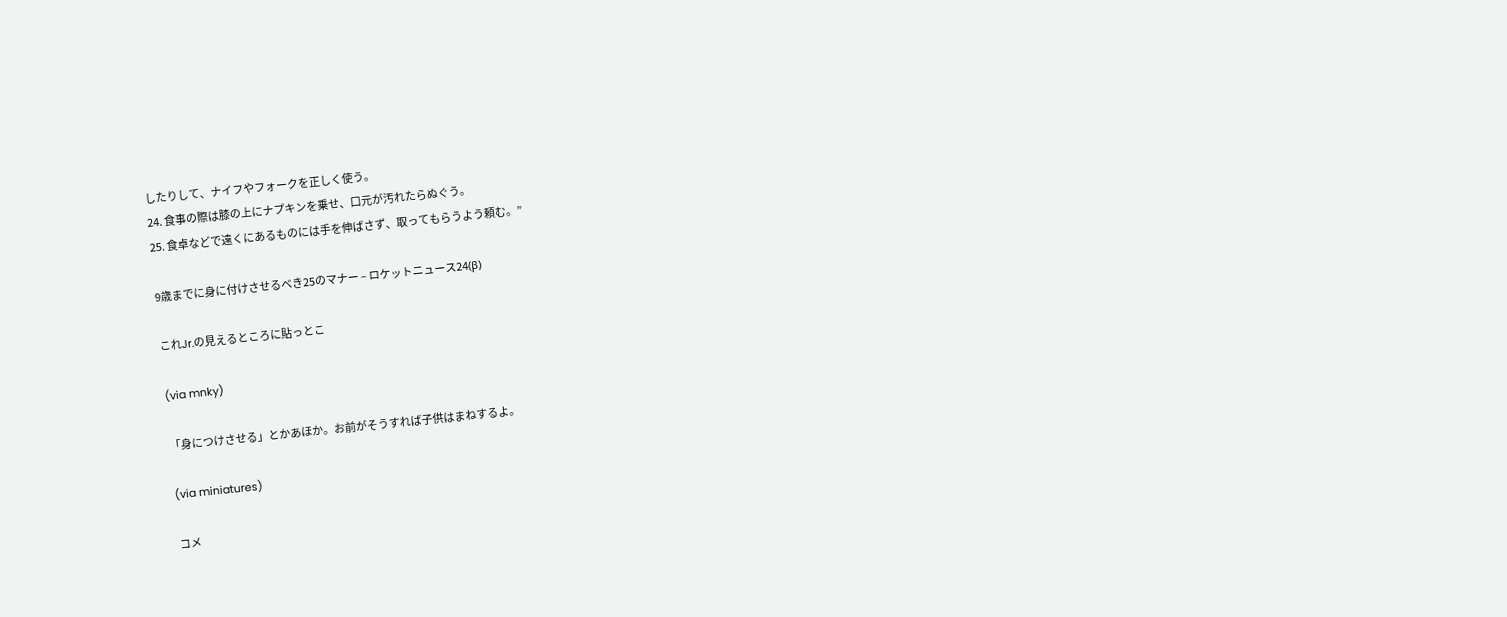したりして、ナイフやフォークを正しく使う。
24. 食事の際は膝の上にナプキンを乗せ、口元が汚れたらぬぐう。
25. 食卓などで遠くにあるものには手を伸ばさず、取ってもらうよう頼む。”

9歳までに身に付けさせるべき25のマナー – ロケットニュース24(β)

これJr.の見えるところに貼っとこ

(via mnky)

「身につけさせる」とかあほか。お前がそうすれば子供はまねするよ。

(via miniatures)

コメ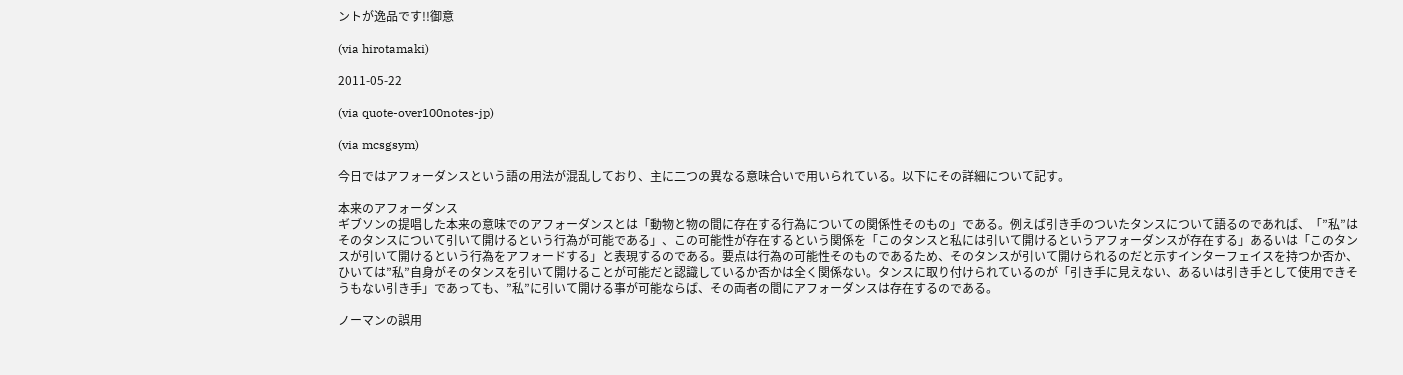ントが逸品です!!御意

(via hirotamaki)

2011-05-22

(via quote-over100notes-jp)

(via mcsgsym)

今日ではアフォーダンスという語の用法が混乱しており、主に二つの異なる意味合いで用いられている。以下にその詳細について記す。

本来のアフォーダンス
ギブソンの提唱した本来の意味でのアフォーダンスとは「動物と物の間に存在する行為についての関係性そのもの」である。例えば引き手のついたタンスについて語るのであれば、「”私”はそのタンスについて引いて開けるという行為が可能である」、この可能性が存在するという関係を「このタンスと私には引いて開けるというアフォーダンスが存在する」あるいは「このタンスが引いて開けるという行為をアフォードする」と表現するのである。要点は行為の可能性そのものであるため、そのタンスが引いて開けられるのだと示すインターフェイスを持つか否か、ひいては”私”自身がそのタンスを引いて開けることが可能だと認識しているか否かは全く関係ない。タンスに取り付けられているのが「引き手に見えない、あるいは引き手として使用できそうもない引き手」であっても、”私”に引いて開ける事が可能ならば、その両者の間にアフォーダンスは存在するのである。

ノーマンの誤用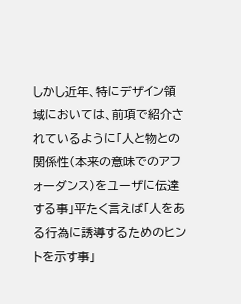しかし近年、特にデザイン領域においては、前項で紹介されているように「人と物との関係性(本来の意味でのアフォーダンス)をユーザに伝達する事」平たく言えば「人をある行為に誘導するためのヒントを示す事」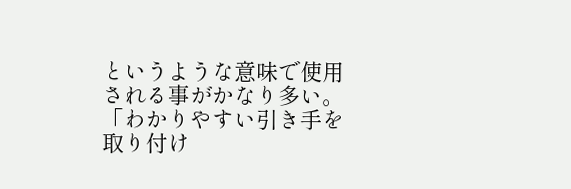というような意味で使用される事がかなり多い。「わかりやすい引き手を取り付け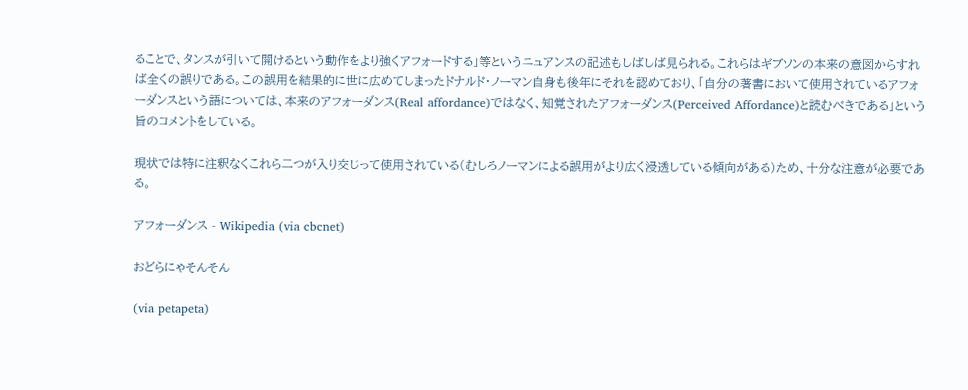ることで、タンスが引いて開けるという動作をより強くアフォードする」等というニュアンスの記述もしばしば見られる。これらはギブソンの本来の意図からすれば全くの誤りである。この誤用を結果的に世に広めてしまったドナルド・ノーマン自身も後年にそれを認めており、「自分の著書において使用されているアフォーダンスという語については、本来のアフォーダンス(Real affordance)ではなく、知覚されたアフォーダンス(Perceived Affordance)と読むべきである」という旨のコメントをしている。

現状では特に注釈なくこれら二つが入り交じって使用されている(むしろノーマンによる誤用がより広く浸透している傾向がある)ため、十分な注意が必要である。

アフォーダンス - Wikipedia (via cbcnet)

おどらにゃそんそん

(via petapeta)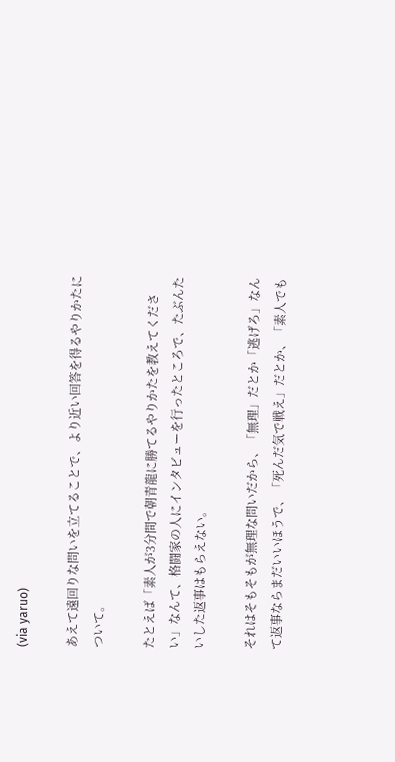(via yaruo)

あえて遠回りな問いを立てることで、より近い回答を得るやりかたについて。

たとえば「素人が3分間で朝青龍に勝てるやりかたを教えてください」なんて、格闘家の人にインタビューを行ったところで、たぶんたいした返事はもらえない。

それはそもそもが無理な問いだから、「無理」だとか「逃げろ」なんて返事ならまだいいほうで、「死んだ気で戦え」だとか、「素人でも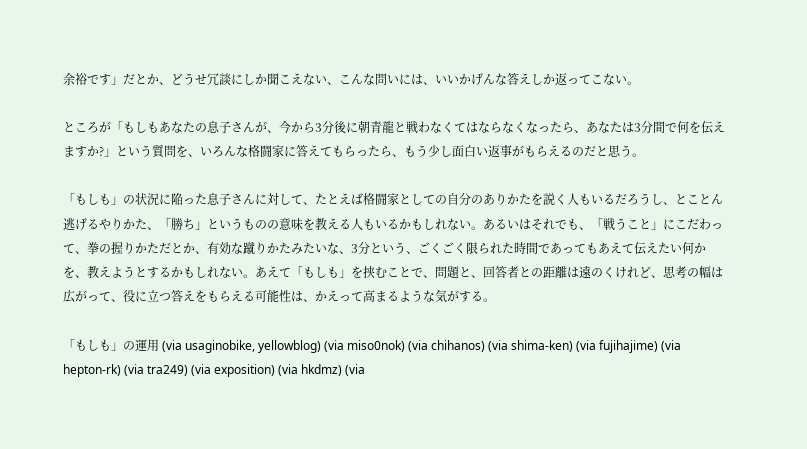余裕です」だとか、どうせ冗談にしか聞こえない、こんな問いには、いいかげんな答えしか返ってこない。

ところが「もしもあなたの息子さんが、今から3分後に朝青龍と戦わなくてはならなくなったら、あなたは3分間で何を伝えますか?」という質問を、いろんな格闘家に答えてもらったら、もう少し面白い返事がもらえるのだと思う。

「もしも」の状況に陥った息子さんに対して、たとえば格闘家としての自分のありかたを説く人もいるだろうし、とことん逃げるやりかた、「勝ち」というものの意味を教える人もいるかもしれない。あるいはそれでも、「戦うこと」にこだわって、拳の握りかただとか、有効な蹴りかたみたいな、3分という、ごくごく限られた時間であってもあえて伝えたい何かを、教えようとするかもしれない。あえて「もしも」を挟むことで、問題と、回答者との距離は遠のくけれど、思考の幅は広がって、役に立つ答えをもらえる可能性は、かえって高まるような気がする。

「もしも」の運用 (via usaginobike, yellowblog) (via miso0nok) (via chihanos) (via shima-ken) (via fujihajime) (via hepton-rk) (via tra249) (via exposition) (via hkdmz) (via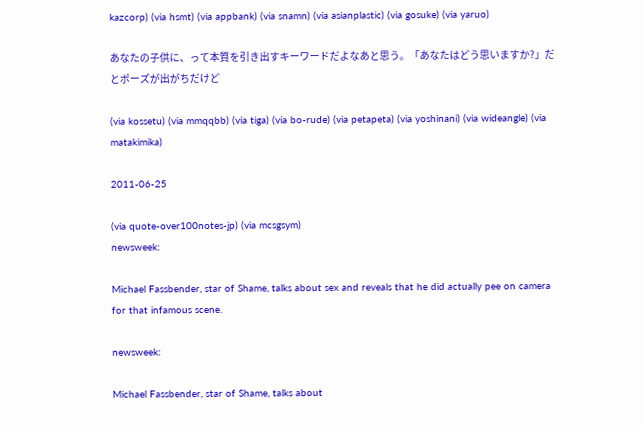kazcorp) (via hsmt) (via appbank) (via snamn) (via asianplastic) (via gosuke) (via yaruo)

あなたの子供に、って本質を引き出すキーワードだよなあと思う。「あなたはどう思いますか?」だとポーズが出がちだけど

(via kossetu) (via mmqqbb) (via tiga) (via bo-rude) (via petapeta) (via yoshinani) (via wideangle) (via matakimika)

2011-06-25

(via quote-over100notes-jp) (via mcsgsym)
newsweek:

Michael Fassbender, star of Shame, talks about sex and reveals that he did actually pee on camera for that infamous scene.

newsweek:

Michael Fassbender, star of Shame, talks about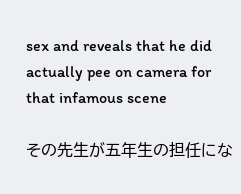sex and reveals that he did actually pee on camera for that infamous scene

その先生が五年生の担任にな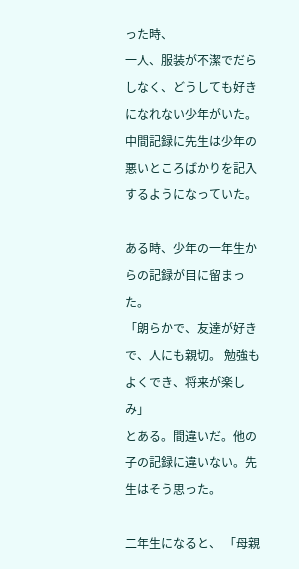った時、
一人、服装が不潔でだらしなく、どうしても好きになれない少年がいた。
中間記録に先生は少年の悪いところばかりを記入するようになっていた。

ある時、少年の一年生からの記録が目に留まった。
「朗らかで、友達が好きで、人にも親切。 勉強もよくでき、将来が楽しみ」
とある。間違いだ。他の子の記録に違いない。先生はそう思った。

二年生になると、 「母親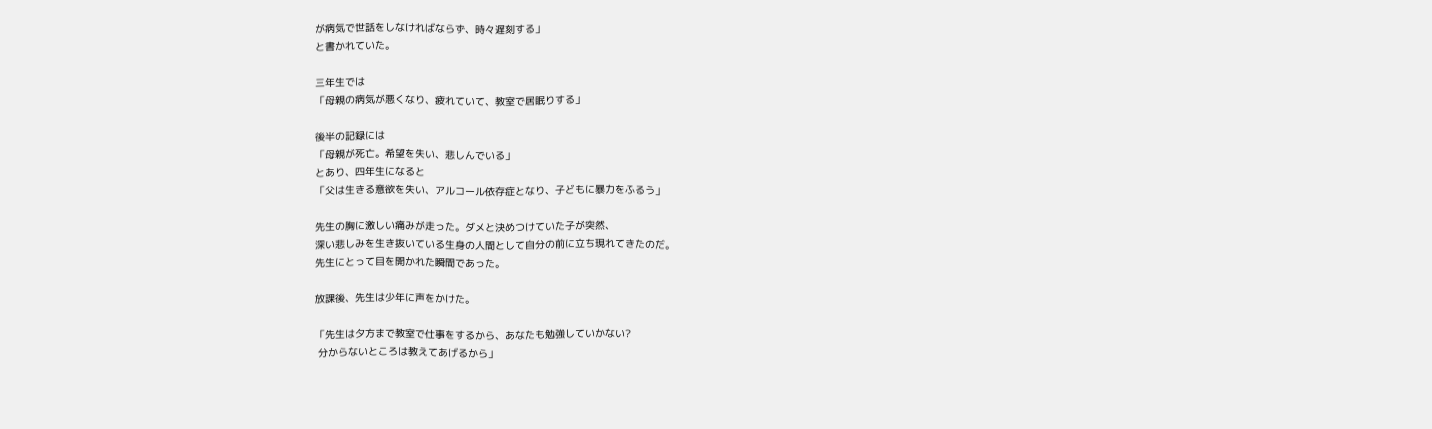が病気で世話をしなければならず、時々遅刻する」
と書かれていた。

三年生では
「母親の病気が悪くなり、疲れていて、教室で居眠りする」

後半の記録には
「母親が死亡。希望を失い、悲しんでいる」
とあり、四年生になると
「父は生きる意欲を失い、アルコール依存症となり、子どもに暴力をふるう」

先生の胸に激しい痛みが走った。ダメと決めつけていた子が突然、
深い悲しみを生き抜いている生身の人間として自分の前に立ち現れてきたのだ。
先生にとって目を開かれた瞬間であった。

放課後、先生は少年に声をかけた。

「先生は夕方まで教室で仕事をするから、あなたも勉強していかない?
 分からないところは教えてあげるから」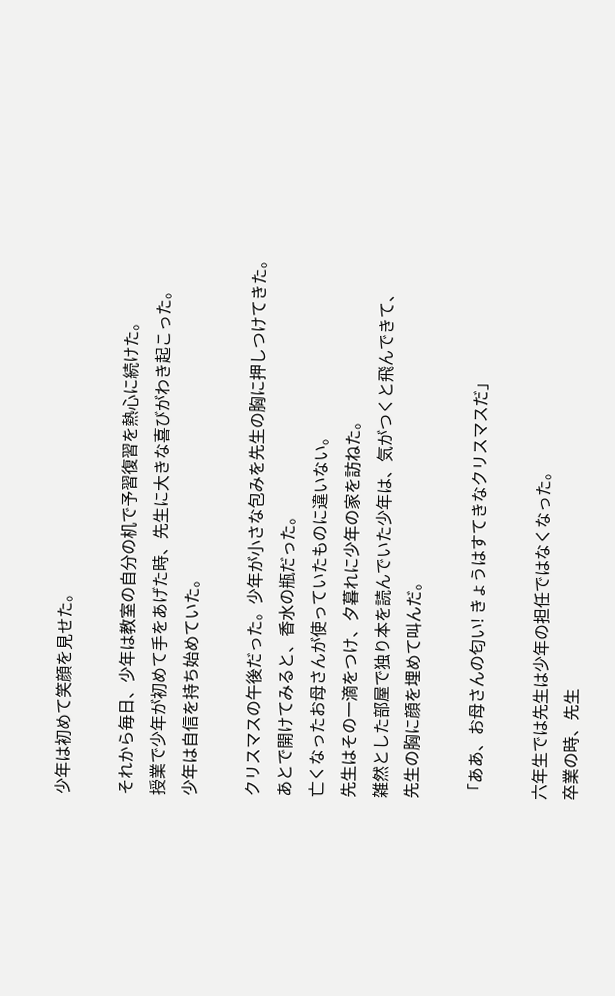少年は初めて笑顔を見せた。

それから毎日、少年は教室の自分の机で予習復習を熱心に続けた。
授業で少年が初めて手をあげた時、先生に大きな喜びがわき起こった。
少年は自信を持ち始めていた。

クリスマスの午後だった。少年が小さな包みを先生の胸に押しつけてきた。
あとで開けてみると、香水の瓶だった。
亡くなったお母さんが使っていたものに違いない。
先生はその一滴をつけ、夕暮れに少年の家を訪ねた。
雑然とした部屋で独り本を読んでいた少年は、気がつくと飛んできて、
先生の胸に顔を埋めて叫んだ。

「ああ、お母さんの匂い! きょうはすてきなクリスマスだ」

六年生では先生は少年の担任ではなくなった。
卒業の時、先生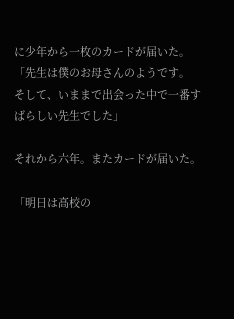に少年から一枚のカードが届いた。
「先生は僕のお母さんのようです。
そして、いままで出会った中で一番すばらしい先生でした」

それから六年。またカードが届いた。

「明日は高校の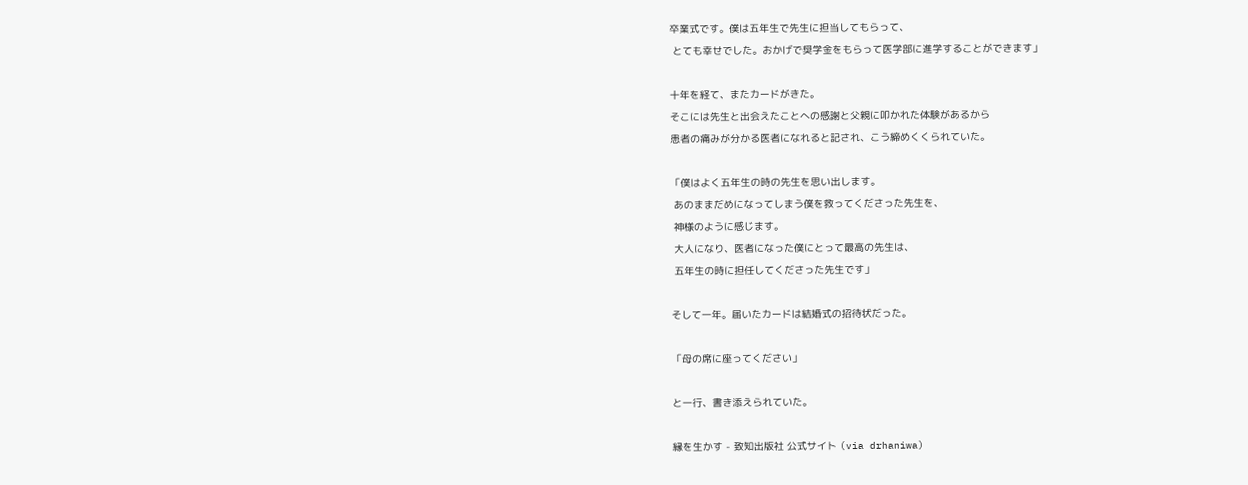卒業式です。僕は五年生で先生に担当してもらって、
 とても幸せでした。おかげで奨学金をもらって医学部に進学することができます」

十年を経て、またカードがきた。
そこには先生と出会えたことへの感謝と父親に叩かれた体験があるから
患者の痛みが分かる医者になれると記され、こう締めくくられていた。

「僕はよく五年生の時の先生を思い出します。
 あのままだめになってしまう僕を救ってくださった先生を、
 神様のように感じます。
 大人になり、医者になった僕にとって最高の先生は、
 五年生の時に担任してくださった先生です」

そして一年。届いたカードは結婚式の招待状だった。

「母の席に座ってください」

と一行、書き添えられていた。

縁を生かす - 致知出版社 公式サイト (via drhaniwa)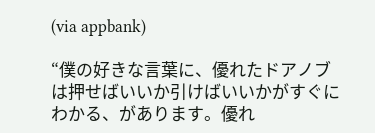(via appbank)

“僕の好きな言葉に、優れたドアノブは押せばいいか引けばいいかがすぐにわかる、があります。優れ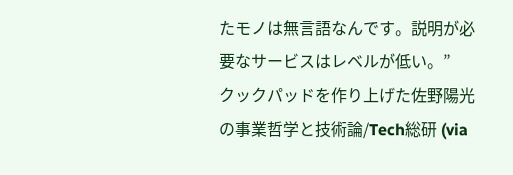たモノは無言語なんです。説明が必要なサービスはレベルが低い。”
クックパッドを作り上げた佐野陽光の事業哲学と技術論/Tech総研 (via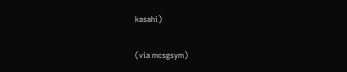kasahi)

(via mcsgsym)